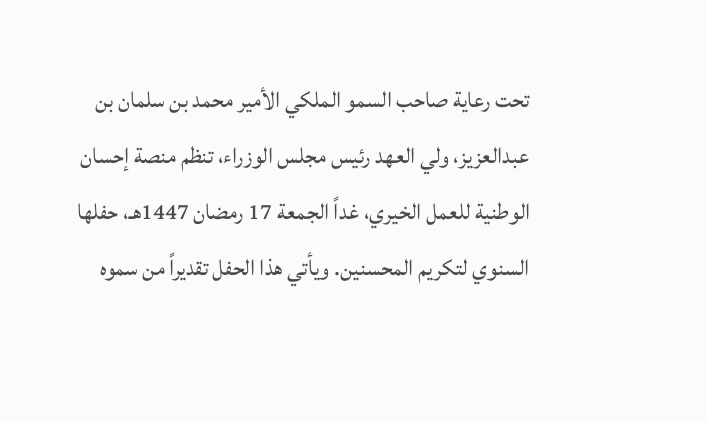تحت رعاية صاحب السمو الملكي الأمير محمد بن سلمان بن عبدالعزيز، ولي العهد رئيس مجلس الوزراء، تنظم منصة إحسان الوطنية للعمل الخيري، غداً الجمعة 17 رمضان 1447هـ، حفلها السنوي لتكريم المحسنين. ويأتي هذا الحفل تقديراً من سموه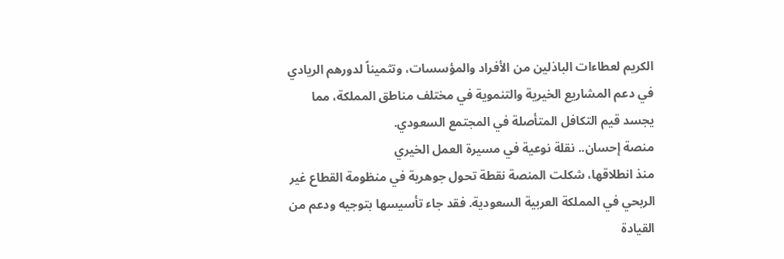الكريم لعطاءات الباذلين من الأفراد والمؤسسات، وتثميناً لدورهم الريادي في دعم المشاريع الخيرية والتنموية في مختلف مناطق المملكة، مما يجسد قيم التكافل المتأصلة في المجتمع السعودي.
منصة إحسان.. نقلة نوعية في مسيرة العمل الخيري
منذ انطلاقها، شكلت المنصة نقطة تحول جوهرية في منظومة القطاع غير الربحي في المملكة العربية السعودية. فقد جاء تأسيسها بتوجيه ودعم من القيادة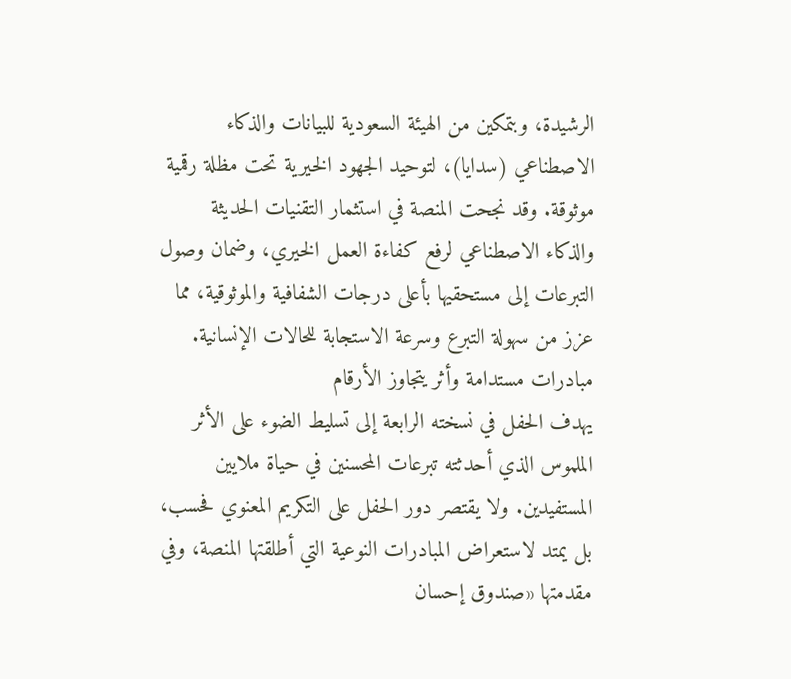الرشيدة، وبتمكين من الهيئة السعودية للبيانات والذكاء الاصطناعي (سدايا)، لتوحيد الجهود الخيرية تحت مظلة رقمية موثوقة. وقد نجحت المنصة في استثمار التقنيات الحديثة والذكاء الاصطناعي لرفع كفاءة العمل الخيري، وضمان وصول التبرعات إلى مستحقيها بأعلى درجات الشفافية والموثوقية، مما عزز من سهولة التبرع وسرعة الاستجابة للحالات الإنسانية.
مبادرات مستدامة وأثر يتجاوز الأرقام
يهدف الحفل في نسخته الرابعة إلى تسليط الضوء على الأثر الملموس الذي أحدثته تبرعات المحسنين في حياة ملايين المستفيدين. ولا يقتصر دور الحفل على التكريم المعنوي فحسب، بل يمتد لاستعراض المبادرات النوعية التي أطلقتها المنصة، وفي مقدمتها «صندوق إحسان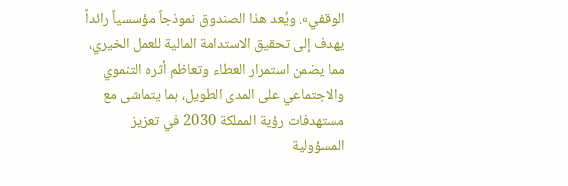الوقفي». ويُعد هذا الصندوق نموذجاً مؤسسياً رائداً يهدف إلى تحقيق الاستدامة المالية للعمل الخيري، مما يضمن استمرار العطاء وتعاظم أثره التنموي والاجتماعي على المدى الطويل، بما يتماشى مع مستهدفات رؤية المملكة 2030 في تعزيز المسؤولية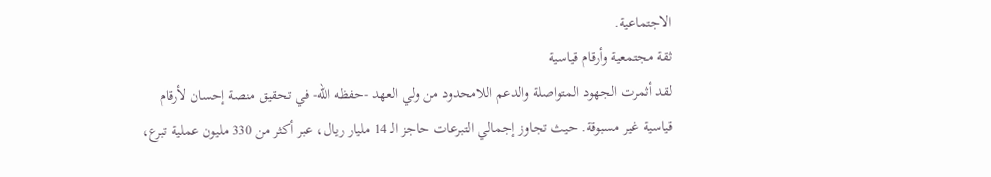الاجتماعية.
ثقة مجتمعية وأرقام قياسية
لقد أثمرت الجهود المتواصلة والدعم اللامحدود من ولي العهد -حفظه الله- في تحقيق منصة إحسان لأرقام قياسية غير مسبوقة. حيث تجاوز إجمالي التبرعات حاجز الـ 14 مليار ريال، عبر أكثر من 330 مليون عملية تبرع،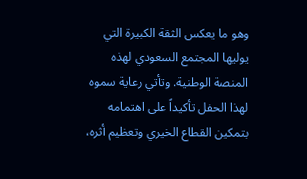وهو ما يعكس الثقة الكبيرة التي يوليها المجتمع السعودي لهذه المنصة الوطنية. وتأتي رعاية سموه لهذا الحفل تأكيداً على اهتمامه بتمكين القطاع الخيري وتعظيم أثره،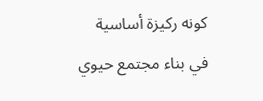كونه ركيزة أساسية في بناء مجتمع حيوي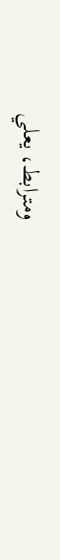ومترابط، يعلي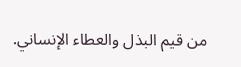من قيم البذل والعطاء الإنساني.